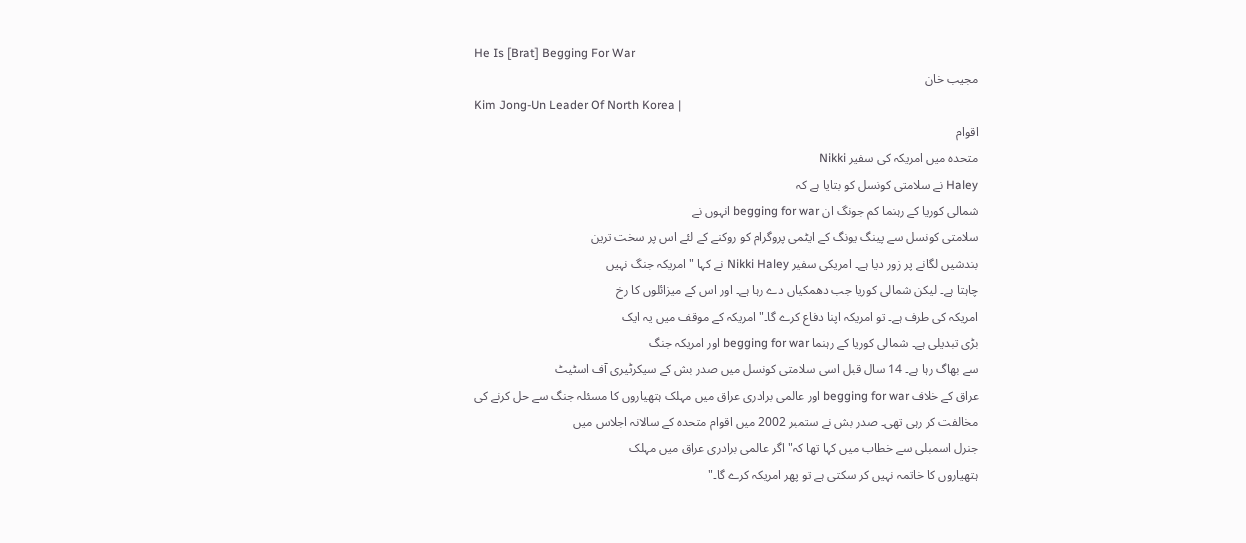He Is [Brat] Begging For War
مجیب خان
Kim Jong-Un Leader Of North Korea |
اقوام
متحدہ میں امریکہ کی سفیر Nikki
Haley نے سلامتی کونسل کو بتایا ہے کہ
شمالی کوریا کے رہنما کم جونگ ان begging for war انہوں نے
سلامتی کونسل سے پینگ یونگ کے ایٹمی پروگرام کو روکنے کے لئے اس پر سخت ترین
بندشیں لگانے پر زور دیا ہے۔ امریکی سفیر Nikki Haley نے کہا "امریکہ جنگ نہیں
چاہتا ہے۔ لیکن شمالی کوریا جب دھمکیاں دے رہا ہے۔ اور اس کے میزائلوں کا رخ
امریکہ کی طرف ہے۔ تو امریکہ اپنا دفاع کرے گا۔" امریکہ کے موقف میں یہ ایک
بڑی تبدیلی ہے۔ شمالی کوریا کے رہنما begging for war اور امریکہ جنگ
سے بھاگ رہا ہے۔ 14 سال قبل اسی سلامتی کونسل میں صدر بش کے سیکرٹیری آف اسٹیٹ
عراق کے خلاف begging for war اور عالمی برادری عراق میں مہلک ہتھیاروں کا مسئلہ جنگ سے حل کرنے کی
مخالفت کر رہی تھی۔ صدر بش نے ستمبر 2002 میں اقوام متحدہ کے سالانہ اجلاس میں
جنرل اسمبلی سے خطاب میں کہا تھا کہ" اگر عالمی برادری عراق میں مہلک
ہتھیاروں کا خاتمہ نہیں کر سکتی ہے تو پھر امریکہ کرے گا۔"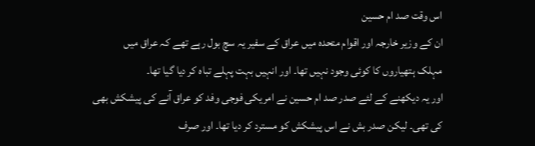اس وقت صد ام حسین
ان کے وزیر خارجہ اور اقوام متحدہ میں عراق کے سفیر یہ سچ بول رہے تھے کہ عراق میں
مہلک ہتھیاروں کا کوئی وجود نہیں تھا۔ اور انہیں بہت پہلے تباہ کر دیا گیا تھا۔
اور یہ دیکھنے کے لئے صدر صد ام حسین نے امریکی فوجی وفد کو عراق آنے کی پیشکش بھی
کی تھی۔ لیکن صدر بش نے اس پیشکش کو مسترد کر دیا تھا۔ اور صرف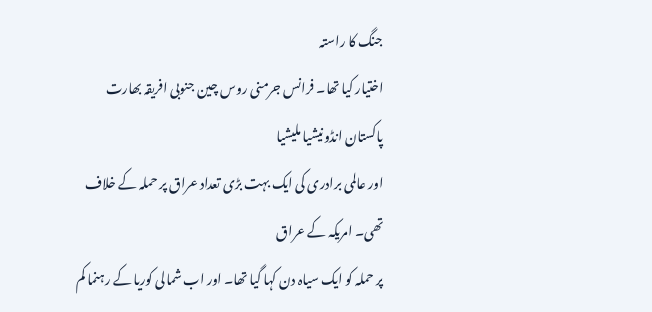جنگ کا راستہ
اختیار کیا تھا۔ فرانس جرمنی روس چین جنوبی افریقہ بھارت پاکستان انڈونیشیا ملیشیا
اور عالمی برادری کی ایک بہت بڑی تعداد عراق پر حملہ کے خلاف تھی۔ امریکہ کے عراق
پر حملہ کو ایک سیاہ دن کہا گیا تھا۔ اور اب شمالی کوریا کے رہنما کم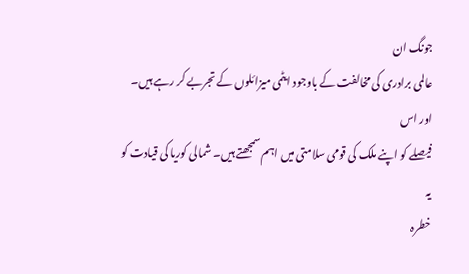جونگ ان
عالمی برادری کی مخالفت کے باوجود ایٹمی میزائلوں کے تجربے کر رہے ہیں۔ اور اس
فیصلے کو اپنے ملک کی قومی سلامتی میں اہم سمجھتے ہیں۔ شمالی کوریا کی قیادت کو یہ
خطرہ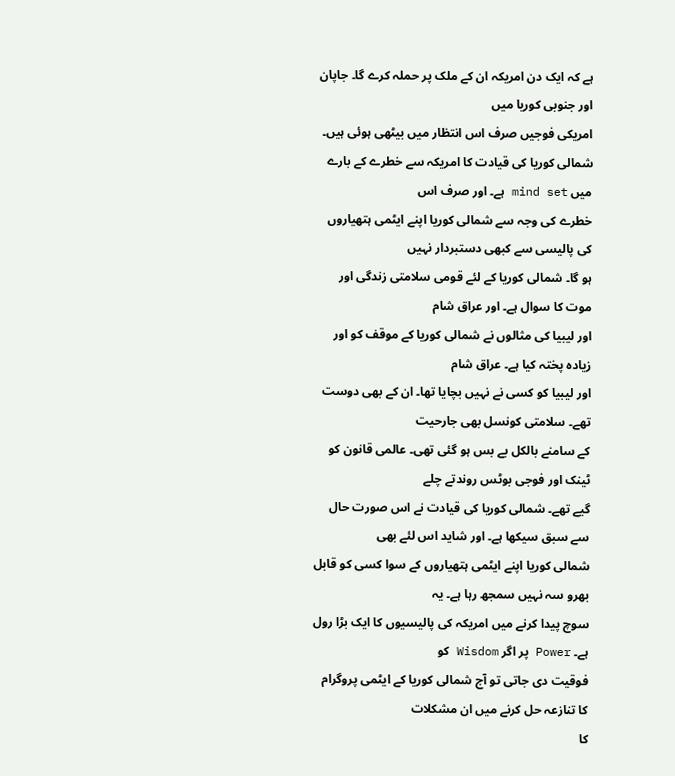ہے کہ ایک دن امریکہ ان کے ملک پر حملہ کرے گا۔ جاپان اور جنوبی کوریا میں
امریکی فوجیں صرف اس انتظار میں بیٹھی ہوئی ہیں۔ شمالی کوریا کی قیادت کا امریکہ سے خطرے کے بارے میں mind set ہے۔ اور صرف اس
خطرے کی وجہ سے شمالی کوریا اپنے ایٹمی ہتھیاروں کی پالیسی سے کبھی دستبردار نہیں
ہو گا۔ شمالی کوریا کے لئے قومی سلامتی زندگی اور موت کا سوال ہے۔ اور عراق شام
اور لیبیا کی مثالوں نے شمالی کوریا کے موقف کو اور زیادہ پختہ کیا ہے۔ عراق شام
اور لیبیا کو کسی نے نہیں بچایا تھا۔ ان کے بھی دوست تھے۔ سلامتی کونسل بھی جارحیت
کے سامنے بالکل بے بس ہو گئی تھی۔ عالمی قانون کو ٹینک اور فوجی بوٹس روندتے چلے
گیے تھے۔ شمالی کوریا کی قیادت نے اس صورت حال سے سبق سیکھا ہے۔ اور شاید اس لئے بھی
شمالی کوریا اپنے ایٹمی ہتھیاروں کے سوا کسی کو قابل بھرو سہ نہیں سمجھ رہا ہے۔ یہ
سوچ پیدا کرنے میں امریکہ کی پالیسیوں کا ایک بڑا رول ہے۔ Power پر اگر Wisdom کو
فوقیت دی جاتی تو آج شمالی کوریا کے ایٹمی پروگرام کا تنازعہ حل کرنے میں ان مشکلات
کا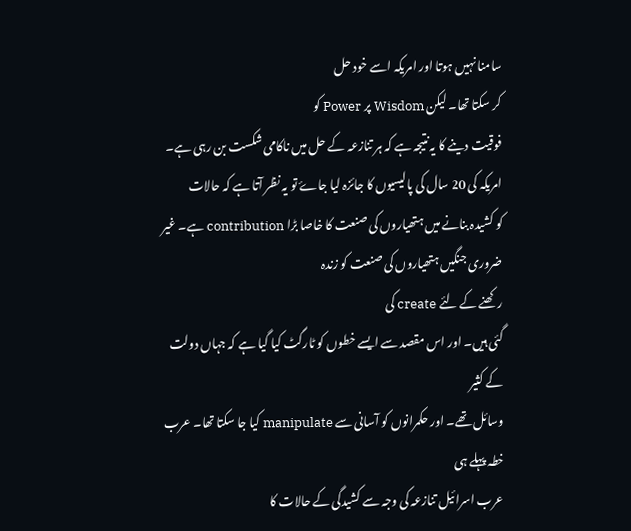سامنا نہیں ہوتا اور امریکہ اسے خود حل
کر سکتا تھا۔ لیکن Wisdom پر Power کو
فوقیت دینے کا یہ نتیجہ ہے کہ ہر تنازعہ کے حل میں ناکامی شکست بن رہی ہے۔
امریکہ کی 20 سال کی پالیسیوں کا جائزہ لیا جاۓ تو یہ نظر آتا ہے کہ حالات
کو کشیدہ بنانے میں ہتھیاروں کی صنعت کا خاصا بڑا contribution ہے۔ غیر ضروری جنگیں ہتھیاروں کی صنعت کو زندہ
رکھنے کے لئے create کی
گئی ہیں۔ اور اس مقصد سے ایسے خطوں کو ٹارگٹ کیا گیا ہے کہ جہاں دولت کے کثیر
وسائل تھے۔ اور حکمرانوں کو آسانی سے manipulate کیا جا سکتا تھا۔ عرب خطہ پہلے ہی
عرب اسرائیل تنازعہ کی وجہ سے کشیدگی کے حالات کا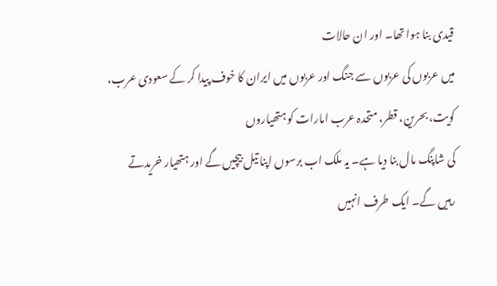قیدی بنا ہوا تھا۔ اور ان حالات
میں عربوں کی عربوں سے جنگ اور عربوں میں ایران کا خوف پیدا کر کے سعودی عرب،
کویت، بحرین، قطر، متحدہ عرب امارات کو ہتھیاروں
کی شاپنگ مال بنا دیا ہے۔ یہ ملک اب برسوں اپنا تیل بیچیں گے اور ہتھیار خریدتے
رہیں گے۔ ایک طرف انہیں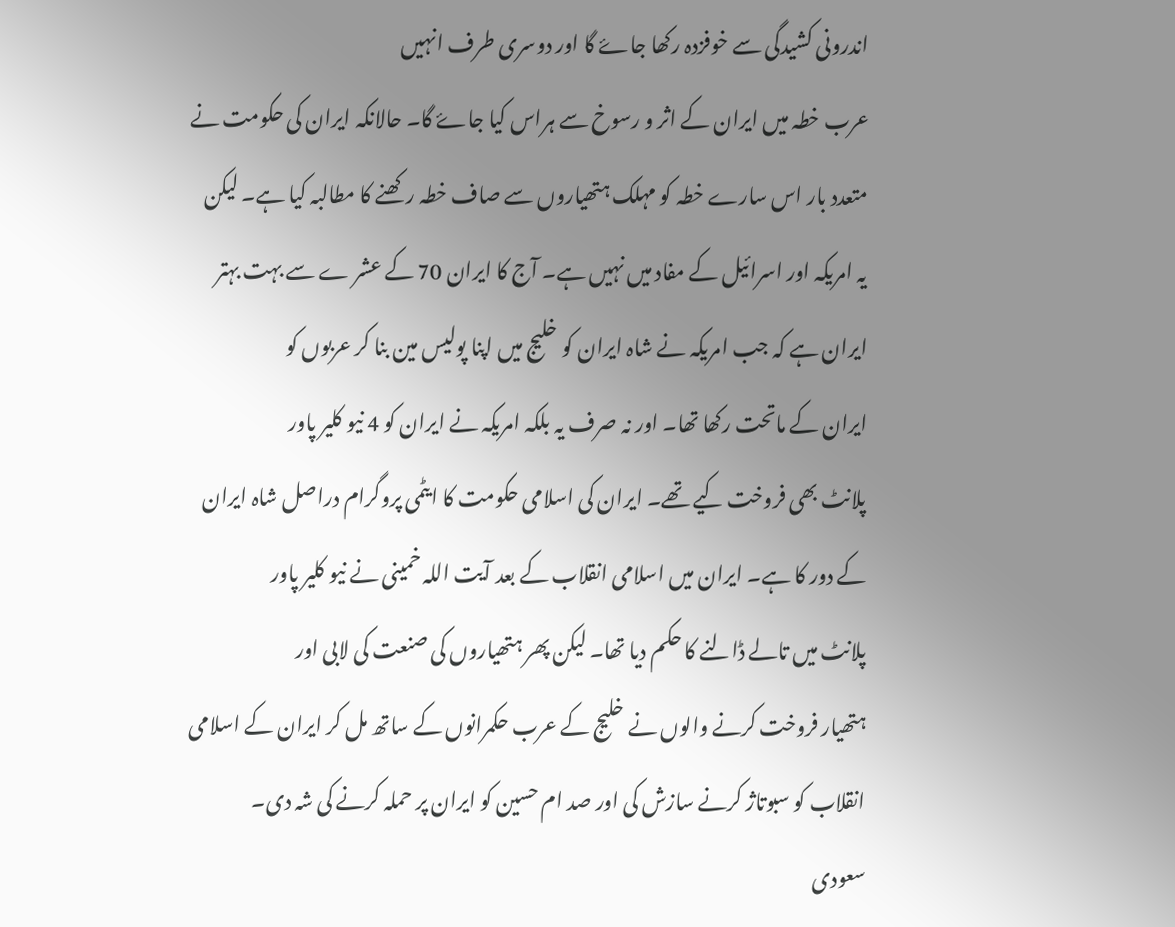اندرونی کشیدگی سے خوفزدہ رکھا جاۓ گا اور دوسری طرف انہیں
عرب خطہ میں ایران کے اثر و رسوخ سے ہراس کیا جاۓ گا۔ حالانکہ ایران کی حکومت نے
متعدد بار اس سارے خطہ کو مہلک ہتھیاروں سے صاف خطہ رکھنے کا مطالبہ کیا ہے۔ لیکن
یہ امریکہ اور اسرائیل کے مفاد میں نہیں ہے۔ آج کا ایران 70 کے عشر ے سے بہت بہتر
ایران ہے کہ جب امریکہ نے شاہ ایران کو خلیج میں اپنا پولیس مین بنا کر عربوں کو
ایران کے ماتحت رکھا تھا۔ اور نہ صرف یہ بلکہ امریکہ نے ایران کو 4 نیو کلیر پاور
پلانٹ بھی فروخت کیے تھے۔ ایران کی اسلامی حکومت کا ایٹمی پروگرام دراصل شاہ ایران
کے دور کا ہے۔ ایران میں اسلامی انقلاب کے بعد آیت اللہ خمینی نے نیو کلیر پاور
پلانٹ میں تالے ڈالنے کا حکم دیا تھا۔ لیکن پھر ہتھیاروں کی صنعت کی لابی اور
ہتھیار فروخت کرنے والوں نے خلیج کے عرب حکمرانوں کے ساتھ مل کر ایران کے اسلامی
انقلاب کو سبوتاژ کرنے سازش کی اور صد ام حسین کو ایران پر حملہ کرنے کی شہ دی۔
سعودی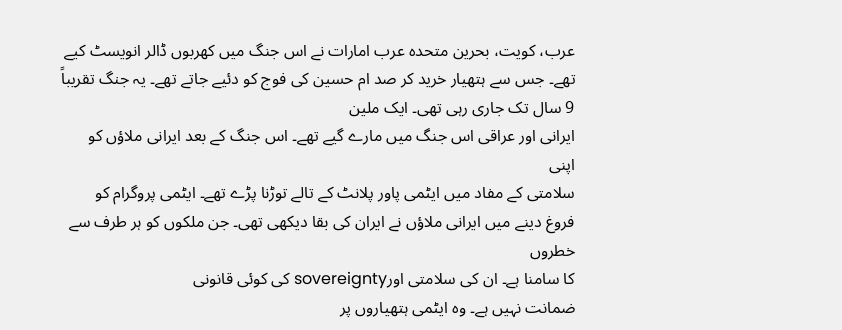عرب، کویت، بحرین متحدہ عرب امارات نے اس جنگ میں کھربوں ڈالر انویسٹ کیے
تھے۔ جس سے ہتھیار خرید کر صد ام حسین کی فوج کو دئیے جاتے تھے۔ یہ جنگ تقریباً 9 سال تک جاری رہی تھی۔ ایک ملین
ایرانی اور عراقی اس جنگ میں مارے گیے تھے۔ اس جنگ کے بعد ایرانی ملاؤں کو اپنی
سلامتی کے مفاد میں ایٹمی پاور پلانٹ کے تالے توڑنا پڑے تھے۔ ایٹمی پروگرام کو
فروغ دینے میں ایرانی ملاؤں نے ایران کی بقا دیکھی تھی۔ جن ملکوں کو ہر طرف سے خطروں
کا سامنا ہے۔ ان کی سلامتی اورsovereignty کی کوئی قانونی
ضمانت نہیں ہے۔ وہ ایٹمی ہتھیاروں پر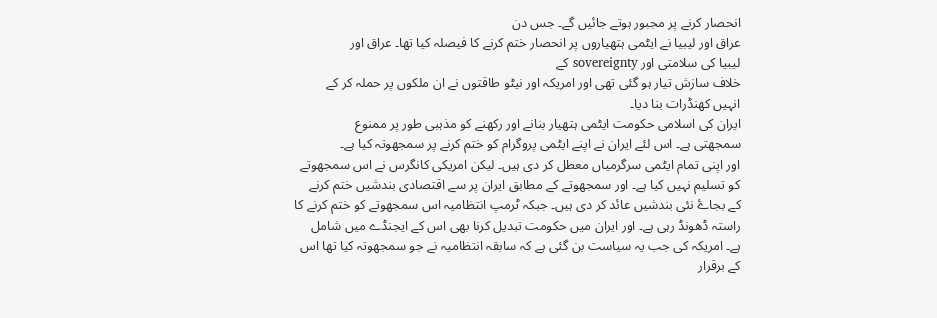انحصار کرنے پر مجبور ہوتے جائیں گے۔ جس دن
عراق اور لیبیا نے ایٹمی ہتھیاروں پر انحصار ختم کرنے کا فیصلہ کیا تھا۔ عراق اور
لیبیا کی سلامتی اور sovereignty کے
خلاف سازش تیار ہو گئی تھی اور امریکہ اور نیٹو طاقتوں نے ان ملکوں پر حملہ کر کے
انہیں کھنڈرات بنا دیا۔
ایران کی اسلامی حکومت ایٹمی ہتھیار بنانے اور رکھنے کو مذہبی طور پر ممنوع
سمجھتی ہے۔ اس لئے ایران نے اپنے ایٹمی پروگرام کو ختم کرنے پر سمجھوتہ کیا ہے۔
اور اپنی تمام ایٹمی سرگرمیاں معطل کر دی ہیں۔ لیکن امریکی کانگرس نے اس سمجھوتے
کو تسلیم نہیں کیا ہے۔ اور سمجھوتے کے مطابق ایران پر سے اقتصادی بندشیں ختم کرنے
کے بجاۓ نئی بندشیں عائد کر دی ہیں۔ جبکہ ٹرمپ انتظامیہ اس سمجھوتے کو ختم کرنے کا
راستہ ڈھونڈ رہی ہے۔ اور ایران میں حکومت تبدیل کرنا بھی اس کے ایجنڈے میں شامل
ہے۔ امریکہ کی جب یہ سیاست بن گئی ہے کہ سابقہ انتظامیہ نے جو سمجھوتہ کیا تھا اس
کے برقرار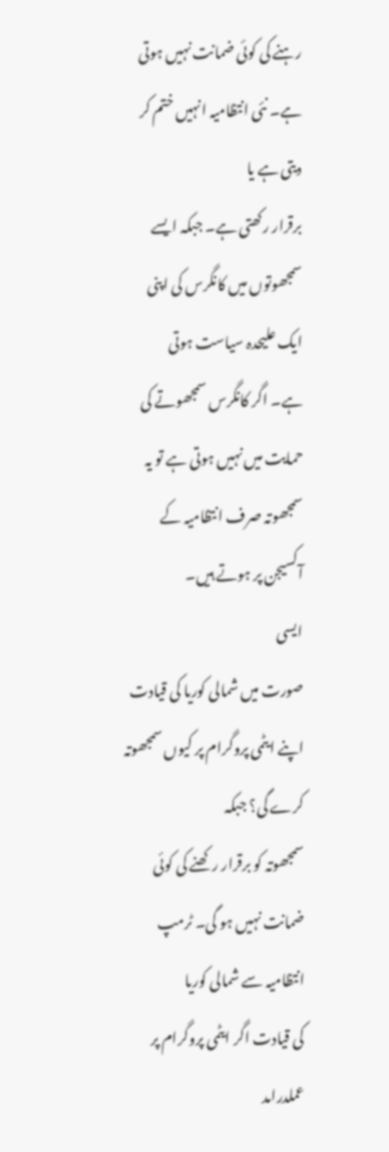رہنے کی کوئی ضمانت نہیں ہوتی ہے۔ نئی انتظامیہ انہیں ختم کر دیتی ہے یا
برقرار رکھتی ہے۔ جبکہ ایسے سمجھوتوں میں کانگرس کی اپنی ایک علیحدہ سیاست ہوتی
ہے۔ اگر کانگرس سمجھوتے کی حمایت میں نہیں ہوتی ہے تو یہ سمجھوتہ صرف انتظامیہ کے
آکسیجن پر ہوتے ہیں۔
ایسی
صورت میں شمالی کوریا کی قیادت اپنے ایٹمی پروگرام پر کیوں سمجھوتہ کرے گی؟ جبکہ
سمجھوتہ کو برقرار رکھنے کی کوئی ضمانت نہیں ہو گی۔ ٹرمپ انتظامیہ سے شمالی کوریا
کی قیادت اگر ایٹمی پروگرام پر عملدرامد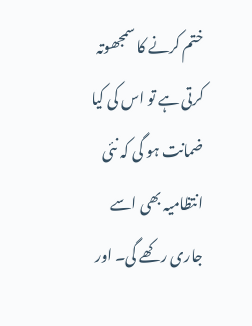ختم کرنے کا سمجھوتہ کرتی ہے تو اس کی کیا
ضمانت ہو گی کہ نئی انتظامیہ بھی اسے جاری ر کھے گی۔ اور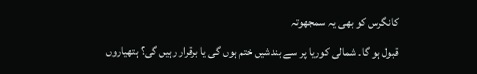کانگرس کو بھی یہ سمجھوتہ
قبول ہو گا۔ شمالی کوریا پر سے بندشیں ختم ہوں گی یا برقرار رہیں گی؟ ہتھیاروں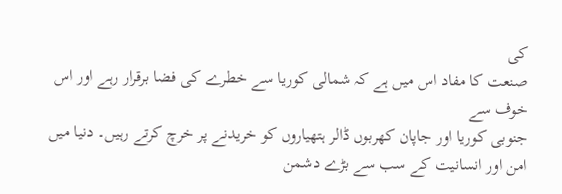کی
صنعت کا مفاد اس میں ہے کہ شمالی کوریا سے خطرے کی فضا برقرار رہے اور اس خوف سے
جنوبی کوریا اور جاپان کھربوں ڈالر ہتھیاروں کو خریدنے پر خرچ کرتے رہیں۔ دنیا میں
امن اور انسانیت کے سب سے بڑے دشمن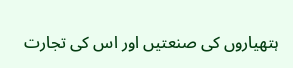ہتھیاروں کی صنعتیں اور اس کی تجارت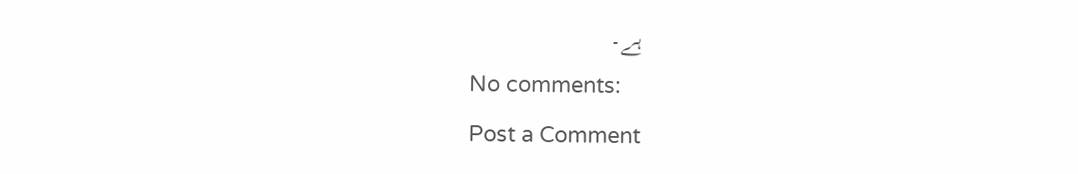ہے۔
No comments:
Post a Comment